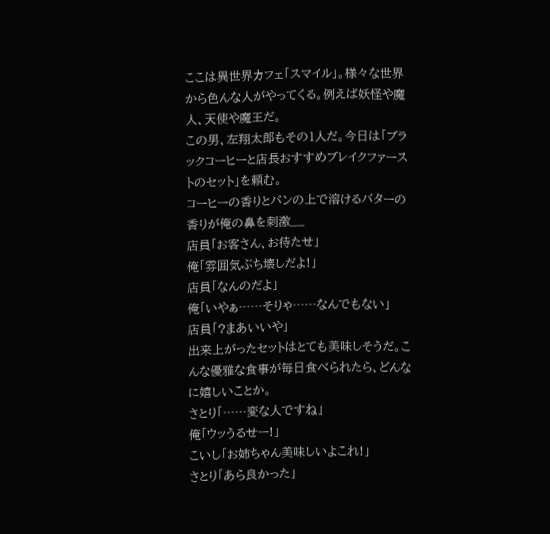ここは異世界カフェ「スマイル」。様々な世界から色んな人がやってくる。例えば妖怪や魔人、天使や魔王だ。
この男、左翔太郎もその1人だ。今日は「ブラックコーヒーと店長おすすめブレイクファーストのセット」を頼む。
コーヒーの香りとパンの上で溶けるバターの香りが俺の鼻を刺激__
店員「お客さん、お待たせ」
俺「雰囲気ぶち壊しだよ!」
店員「なんのだよ」
俺「いやぁ……そりゃ……なんでもない」
店員「?まあいいや」
出来上がったセットはとても美味しそうだ。こんな優雅な食事が毎日食べられたら、どんなに嬉しいことか。
さとり「……変な人ですね」
俺「ウッうるせー!」
こいし「お姉ちゃん美味しいよこれ!」
さとり「あら良かった」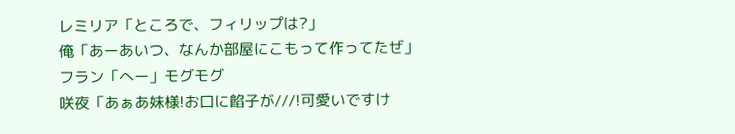レミリア「ところで、フィリップは?」
俺「あーあいつ、なんか部屋にこもって作ってたぜ」
フラン「へー」モグモグ
咲夜「あぁあ妹様!お口に餡子が///!可愛いですけ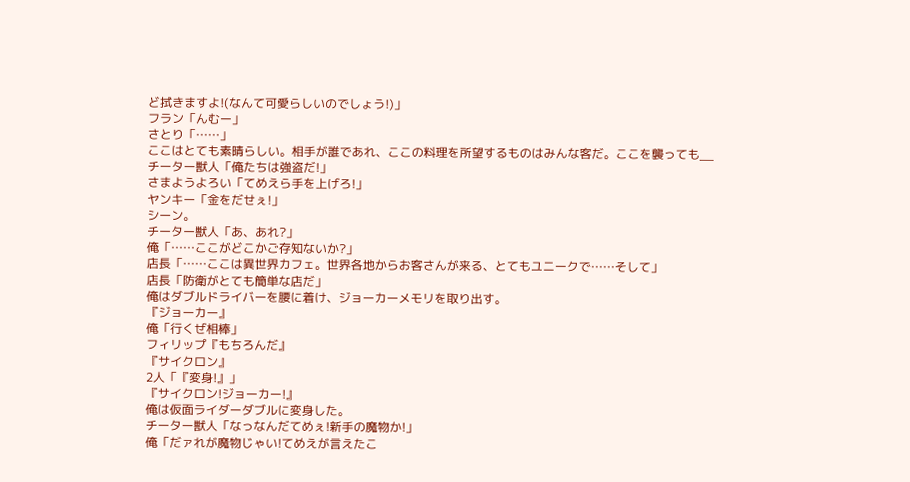ど拭きますよ!(なんて可愛らしいのでしょう!)」
フラン「んむー」
さとり「……」
ここはとても素晴らしい。相手が誰であれ、ここの料理を所望するものはみんな客だ。ここを襲っても__
チーター獣人「俺たちは強盗だ!」
さまようよろい「てめえら手を上げろ!」
ヤンキー「金をだせぇ!」
シーン。
チーター獣人「あ、あれ?」
俺「……ここがどこかご存知ないか?」
店長「……ここは異世界カフェ。世界各地からお客さんが来る、とてもユニークで……そして」
店長「防衛がとても簡単な店だ」
俺はダブルドライバーを腰に着け、ジョーカーメモリを取り出す。
『ジョーカー』
俺「行くぜ相棒」
フィリップ『もちろんだ』
『サイクロン』
2人「『変身!』」
『サイクロン!ジョーカー!』
俺は仮面ライダーダブルに変身した。
チーター獣人「なっなんだてめぇ!新手の魔物か!」
俺「だァれが魔物じゃい!てめえが言えたこ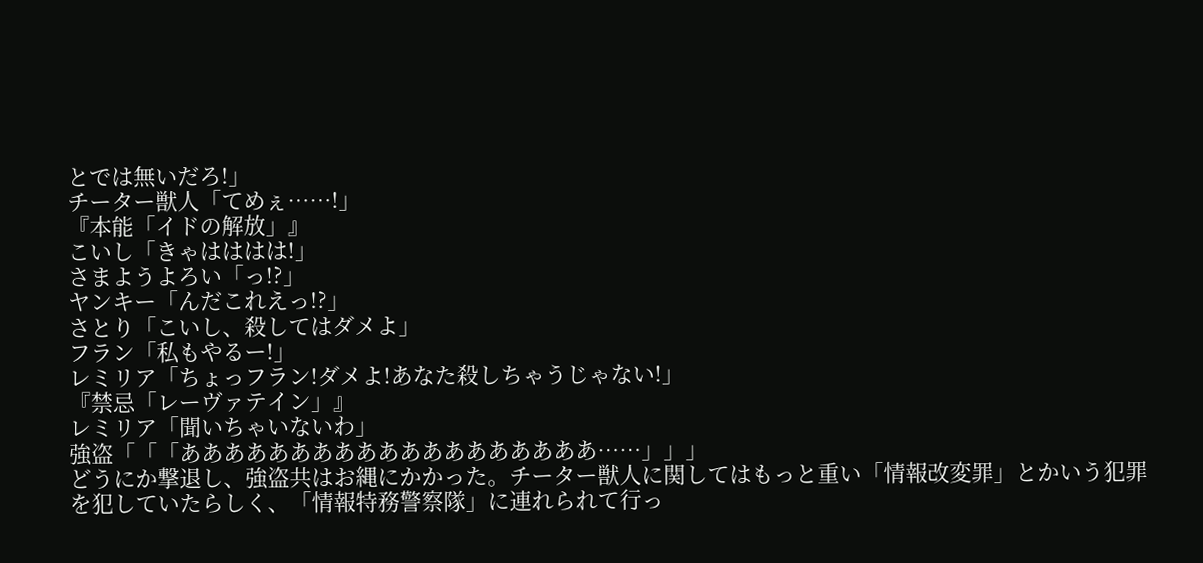とでは無いだろ!」
チーター獣人「てめぇ……!」
『本能「イドの解放」』
こいし「きゃはははは!」
さまようよろい「っ!?」
ヤンキー「んだこれえっ!?」
さとり「こいし、殺してはダメよ」
フラン「私もやるー!」
レミリア「ちょっフラン!ダメよ!あなた殺しちゃうじゃない!」
『禁忌「レーヴァテイン」』
レミリア「聞いちゃいないわ」
強盗「「「あああああああああああああああああああ……」」」
どうにか撃退し、強盗共はお縄にかかった。チーター獣人に関してはもっと重い「情報改変罪」とかいう犯罪を犯していたらしく、「情報特務警察隊」に連れられて行っ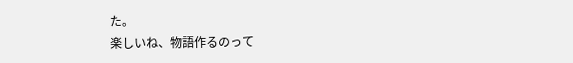た。
楽しいね、物語作るのって